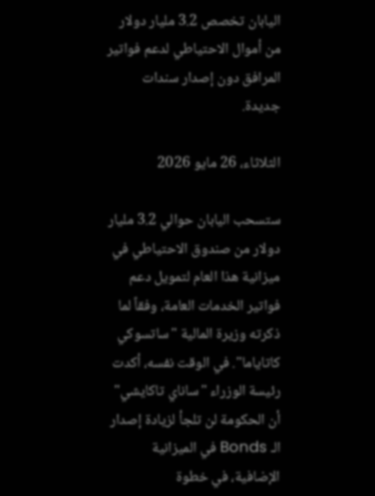اليابان تخصص 3.2 مليار دولار من أموال الاحتياطي لدعم فواتير المرافق دون إصدار سندات جديدة.

الثلاثاء، 26 مايو 2026

ستسحب اليابان حوالي 3.2 مليار دولار من صندوق الاحتياطي في ميزانية هذا العام لتمويل دعم فواتير الخدمات العامة، وفقاً لما ذكرته وزيرة المالية "ساتسوكي كاتاياما". في الوقت نفسه، أكدت رئيسة الوزراء "ساناي تاكايشي" أن الحكومة لن تلجأ لزيادة إصدار الـ Bonds في الميزانية الإضافية، في خطوة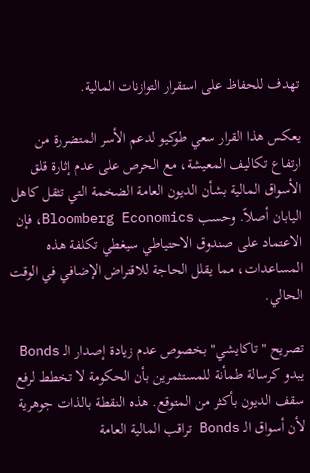تهدف للحفاظ على استقرار التوازنات المالية.

يعكس هذا القرار سعي طوكيو لدعم الأسر المتضررة من ارتفاع تكاليف المعيشة، مع الحرص على عدم إثارة قلق الأسواق المالية بشأن الديون العامة الضخمة التي تثقل كاهل اليابان أصلاً. وحسب Bloomberg Economics، فإن الاعتماد على صندوق الاحتياطي سيغطي تكلفة هذه المساعدات، مما يقلل الحاجة للاقتراض الإضافي في الوقت الحالي.

تصريح "تاكايشي" بخصوص عدم زيادة إصدار الـ Bonds يبدو كرسالة طمأنة للمستثمرين بأن الحكومة لا تخطط لرفع سقف الديون بأكثر من المتوقع. هذه النقطة بالذات جوهرية لأن أسواق الـ Bonds تراقب المالية العامة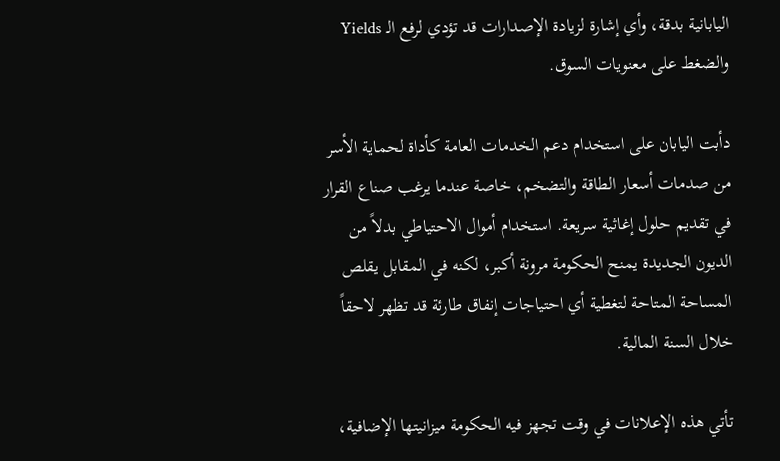اليابانية بدقة، وأي إشارة لزيادة الإصدارات قد تؤدي لرفع الـ Yields والضغط على معنويات السوق.

دأبت اليابان على استخدام دعم الخدمات العامة كأداة لحماية الأسر من صدمات أسعار الطاقة والتضخم، خاصة عندما يرغب صناع القرار في تقديم حلول إغاثية سريعة. استخدام أموال الاحتياطي بدلاً من الديون الجديدة يمنح الحكومة مرونة أكبر، لكنه في المقابل يقلص المساحة المتاحة لتغطية أي احتياجات إنفاق طارئة قد تظهر لاحقاً خلال السنة المالية.

تأتي هذه الإعلانات في وقت تجهز فيه الحكومة ميزانيتها الإضافية،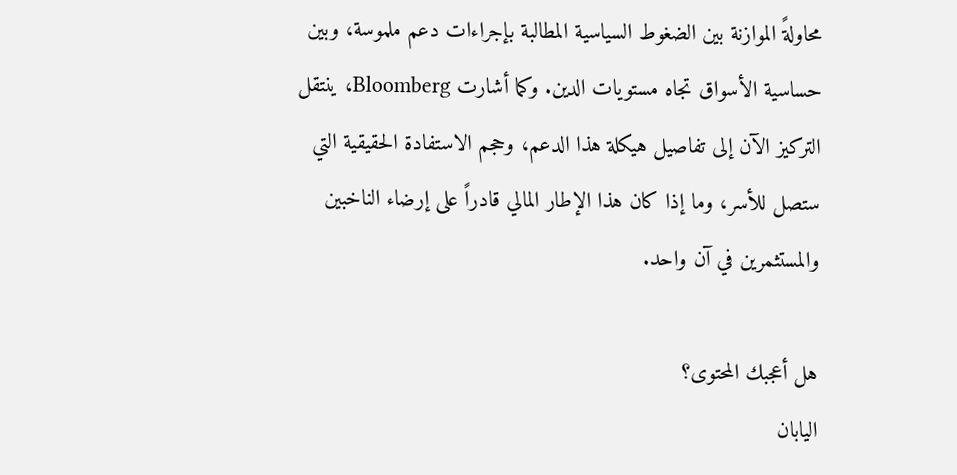محاولةً الموازنة بين الضغوط السياسية المطالبة بإجراءات دعم ملموسة، وبين حساسية الأسواق تجاه مستويات الدين. وكما أشارت Bloomberg، ينتقل التركيز الآن إلى تفاصيل هيكلة هذا الدعم، وحجم الاستفادة الحقيقية التي ستصل للأسر، وما إذا كان هذا الإطار المالي قادراً على إرضاء الناخبين والمستثمرين في آن واحد.

هل أعجبك المحتوى؟
اليابان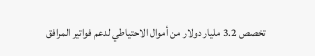تخصص 3.2 مليار دولار من أموال الاحتياطي لدعم فواتير المرافق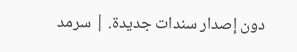دون إصدار سندات جديدة. | سرمد